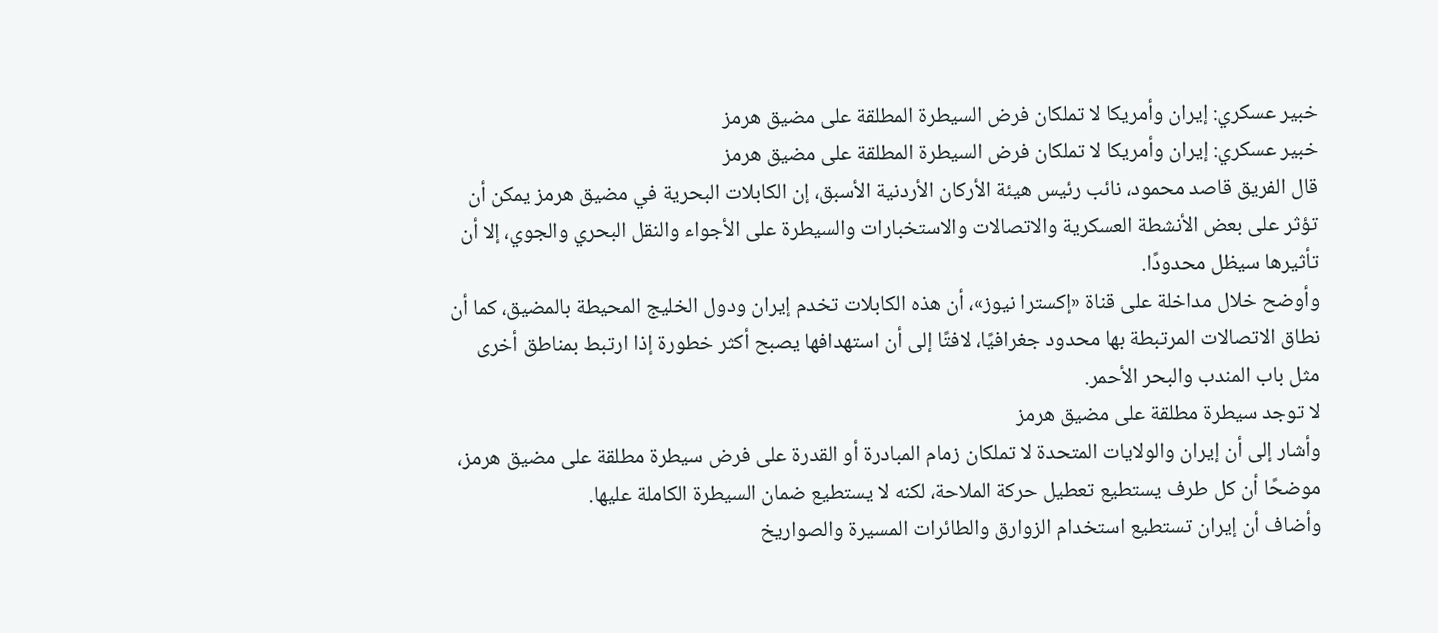خبير عسكري: إيران وأمريكا لا تملكان فرض السيطرة المطلقة على مضيق هرمز
خبير عسكري: إيران وأمريكا لا تملكان فرض السيطرة المطلقة على مضيق هرمز
قال الفريق قاصد محمود، نائب رئيس هيئة الأركان الأردنية الأسبق، إن الكابلات البحرية في مضيق هرمز يمكن أن تؤثر على بعض الأنشطة العسكرية والاتصالات والاستخبارات والسيطرة على الأجواء والنقل البحري والجوي، إلا أن تأثيرها سيظل محدودًا.
وأوضح خلال مداخلة على قناة «إكسترا نيوز»، أن هذه الكابلات تخدم إيران ودول الخليج المحيطة بالمضيق، كما أن نطاق الاتصالات المرتبطة بها محدود جغرافيًا، لافتًا إلى أن استهدافها يصبح أكثر خطورة إذا ارتبط بمناطق أخرى مثل باب المندب والبحر الأحمر.
لا توجد سيطرة مطلقة على مضيق هرمز
وأشار إلى أن إيران والولايات المتحدة لا تملكان زمام المبادرة أو القدرة على فرض سيطرة مطلقة على مضيق هرمز، موضحًا أن كل طرف يستطيع تعطيل حركة الملاحة، لكنه لا يستطيع ضمان السيطرة الكاملة عليها.
وأضاف أن إيران تستطيع استخدام الزوارق والطائرات المسيرة والصواريخ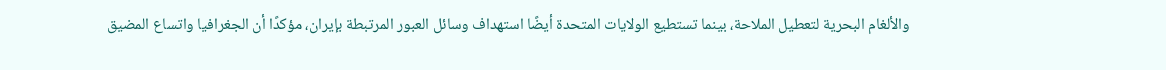والألغام البحرية لتعطيل الملاحة، بينما تستطيع الولايات المتحدة أيضًا استهداف وسائل العبور المرتبطة بإيران، مؤكدًا أن الجغرافيا واتساع المضيق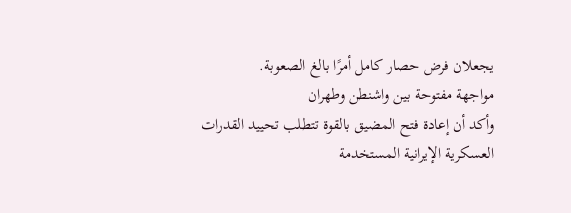يجعلان فرض حصار كامل أمرًا بالغ الصعوبة.
مواجهة مفتوحة بين واشنطن وطهران
وأكد أن إعادة فتح المضيق بالقوة تتطلب تحييد القدرات العسكرية الإيرانية المستخدمة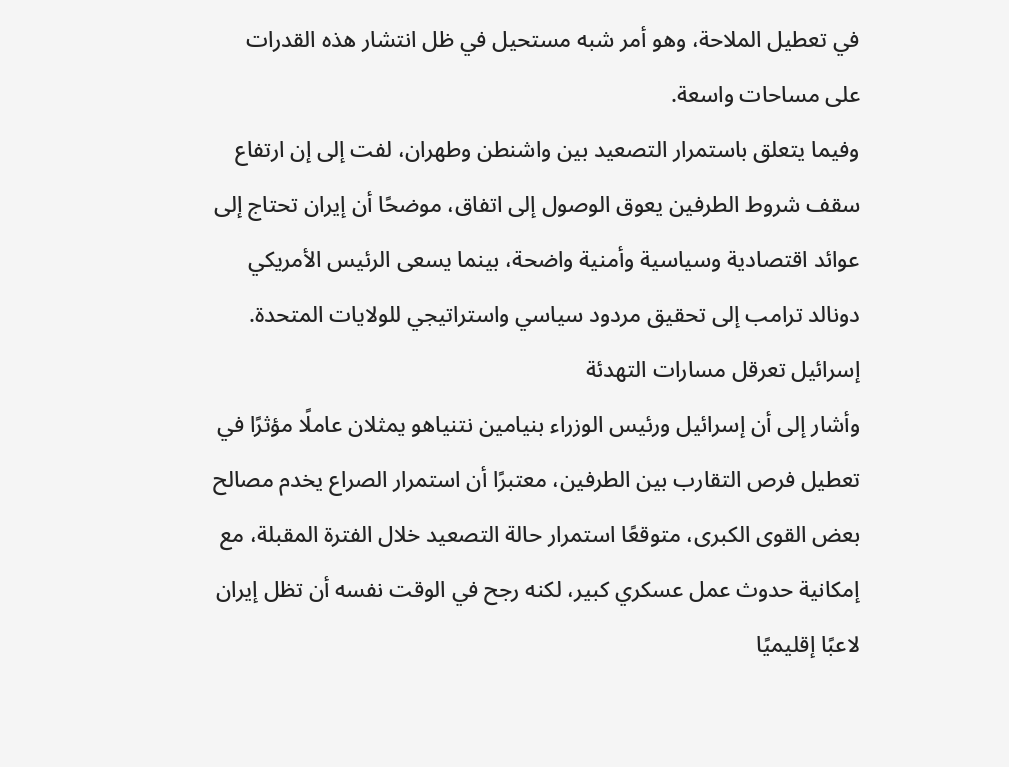في تعطيل الملاحة، وهو أمر شبه مستحيل في ظل انتشار هذه القدرات على مساحات واسعة.
وفيما يتعلق باستمرار التصعيد بين واشنطن وطهران، لفت إلى إن ارتفاع سقف شروط الطرفين يعوق الوصول إلى اتفاق، موضحًا أن إيران تحتاج إلى عوائد اقتصادية وسياسية وأمنية واضحة، بينما يسعى الرئيس الأمريكي دونالد ترامب إلى تحقيق مردود سياسي واستراتيجي للولايات المتحدة.
إسرائيل تعرقل مسارات التهدئة
وأشار إلى أن إسرائيل ورئيس الوزراء بنيامين نتنياهو يمثلان عاملًا مؤثرًا في تعطيل فرص التقارب بين الطرفين، معتبرًا أن استمرار الصراع يخدم مصالح بعض القوى الكبرى، متوقعًا استمرار حالة التصعيد خلال الفترة المقبلة، مع إمكانية حدوث عمل عسكري كبير، لكنه رجح في الوقت نفسه أن تظل إيران لاعبًا إقليميًا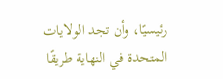رئيسيًا، وأن تجد الولايات المتحدة في النهاية طريقًا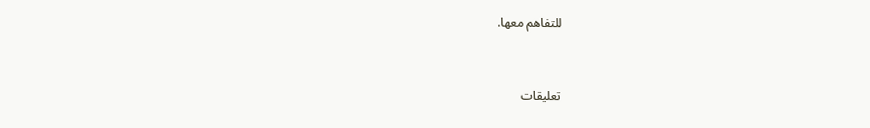للتفاهم معها.


تعليقات